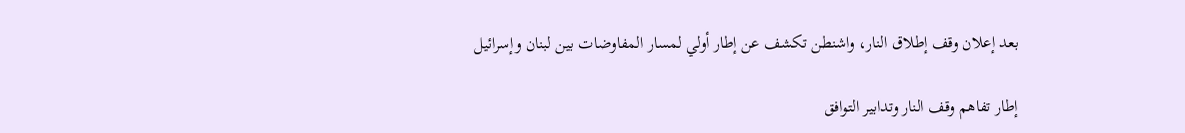بعد إعلان وقف إطلاق النار، واشنطن تكشف عن إطار أولي لمسار المفاوضات بين لبنان وإسرائيل

إطار تفاهم وقف النار وتدابير التوافق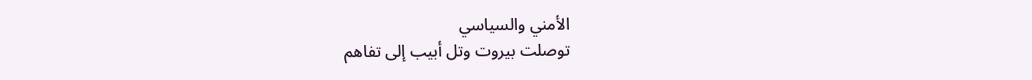الأمني والسياسي
توصلت بيروت وتل أبيب إلى تفاهم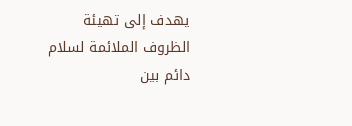يهدف إلى تهيئة الظروف الملائمة لسلام دائم بين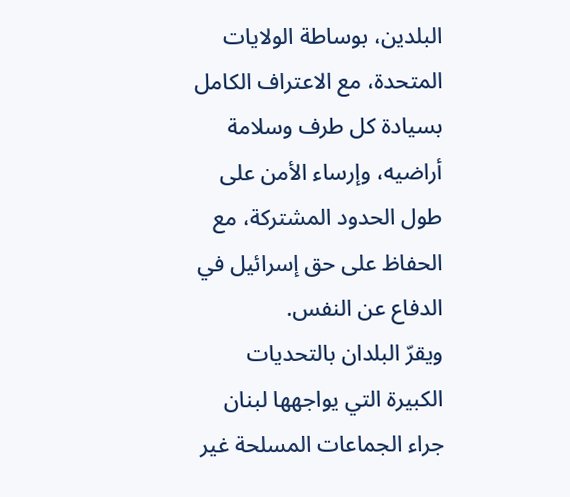البلدين، بوساطة الولايات المتحدة، مع الاعتراف الكامل بسيادة كل طرف وسلامة أراضيه، وإرساء الأمن على طول الحدود المشتركة، مع الحفاظ على حق إسرائيل في الدفاع عن النفس.
ويقرّ البلدان بالتحديات الكبيرة التي يواجهها لبنان جراء الجماعات المسلحة غير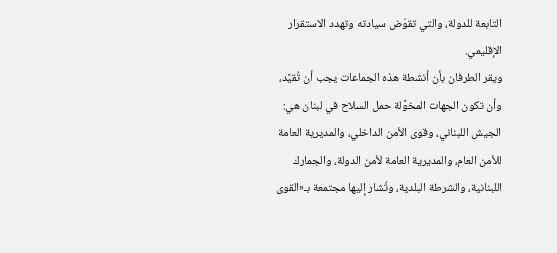التابعة للدولة، والتي تقوّض سيادته وتهدد الاستقرار الإقليمي.
ويقر الطرفان بأن أنشطة هذه الجماعات يجب أن تُقيَّد، وأن تكون الجهات المخوَّلة حمل السلاح في لبنان هي: الجيش اللبناني، وقوى الأمن الداخلي، والمديرية العامة للأمن العام، والمديرية العامة لأمن الدولة، والجمارك اللبنانية، والشرطة البلدية، وتُشار إليها مجتمعة بـ«القوى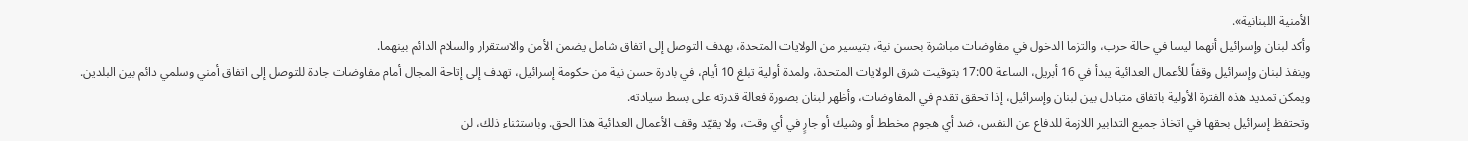الأمنية اللبنانية».
وأكد لبنان وإسرائيل أنهما ليسا في حالة حرب، والتزما الدخول في مفاوضات مباشرة بحسن نية، بتيسير من الولايات المتحدة، بهدف التوصل إلى اتفاق شامل يضمن الأمن والاستقرار والسلام الدائم بينهما.
وينفذ لبنان وإسرائيل وقفاً للأعمال العدائية يبدأ في 16 أبريل، الساعة 17:00 بتوقيت شرق الولايات المتحدة، ولمدة أولية تبلغ 10 أيام، في بادرة حسن نية من حكومة إسرائيل، تهدف إلى إتاحة المجال أمام مفاوضات جادة للتوصل إلى اتفاق أمني وسلمي دائم بين البلدين.
ويمكن تمديد هذه الفترة الأولية باتفاق متبادل بين لبنان وإسرائيل، إذا تحقق تقدم في المفاوضات، وأظهر لبنان بصورة فعالة قدرته على بسط سيادته.
وتحتفظ إسرائيل بحقها في اتخاذ جميع التدابير اللازمة للدفاع عن النفس، ضد أي هجوم مخطط أو وشيك أو جارٍ في أي وقت، ولا يقيّد وقف الأعمال العدائية هذا الحق. وباستثناء ذلك، لن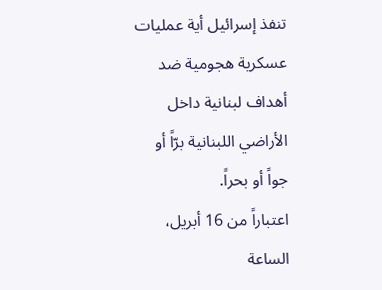تنفذ إسرائيل أية عمليات عسكرية هجومية ضد أهداف لبنانية داخل الأراضي اللبنانية برّاً أو جواً أو بحراً.
اعتباراً من 16 أبريل، الساعة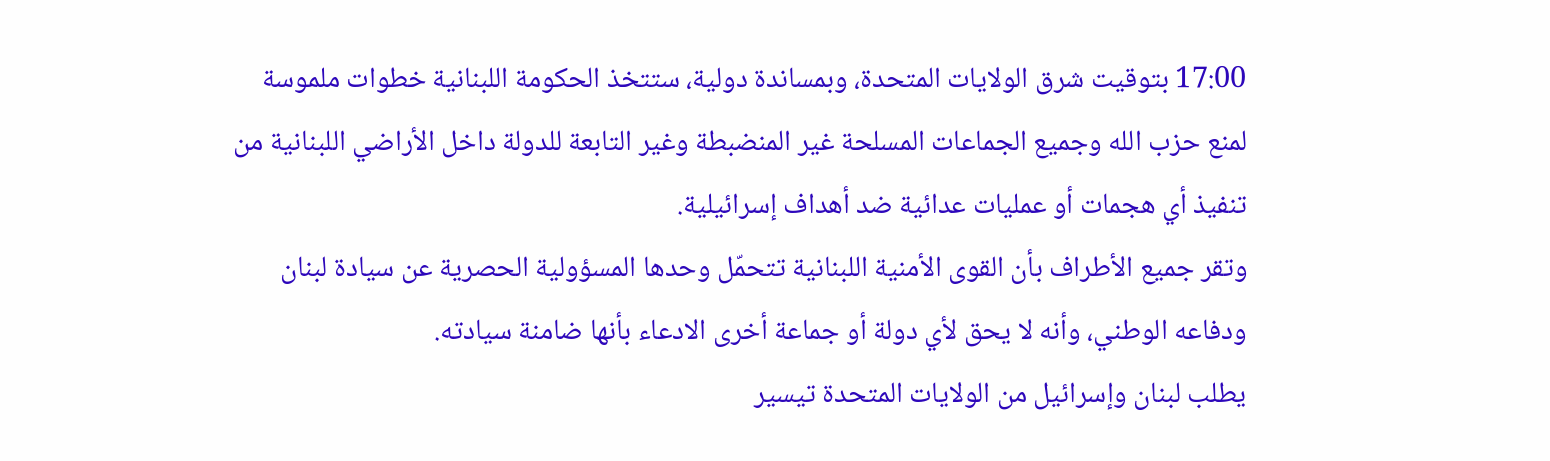17:00 بتوقيت شرق الولايات المتحدة، وبمساندة دولية، ستتخذ الحكومة اللبنانية خطوات ملموسة لمنع حزب الله وجميع الجماعات المسلحة غير المنضبطة وغير التابعة للدولة داخل الأراضي اللبنانية من تنفيذ أي هجمات أو عمليات عدائية ضد أهداف إسرائيلية.
وتقر جميع الأطراف بأن القوى الأمنية اللبنانية تتحمّل وحدها المسؤولية الحصرية عن سيادة لبنان ودفاعه الوطني، وأنه لا يحق لأي دولة أو جماعة أخرى الادعاء بأنها ضامنة سيادته.
يطلب لبنان وإسرائيل من الولايات المتحدة تيسير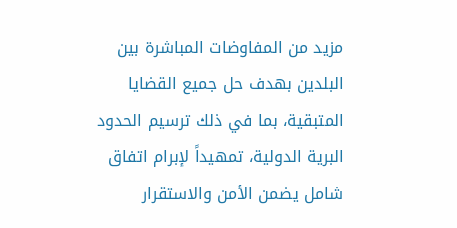مزيد من المفاوضات المباشرة بين البلدين بهدف حل جميع القضايا المتبقية، بما في ذلك ترسيم الحدود البرية الدولية، تمهيداً لإبرام اتفاق شامل يضمن الأمن والاستقرار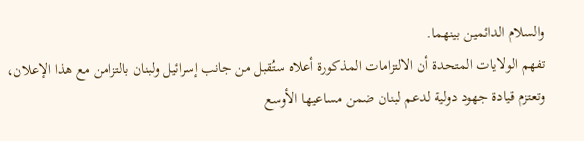والسلام الدائمين بينهما.
تفهم الولايات المتحدة أن الالتزامات المذكورة أعلاه ستُقبل من جانب إسرائيل ولبنان بالتزامن مع هذا الإعلان، وتعتزم قيادة جهود دولية لدعم لبنان ضمن مساعيها الأوسع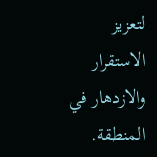لتعزيز الاستقرار والازدهار في المنطقة.